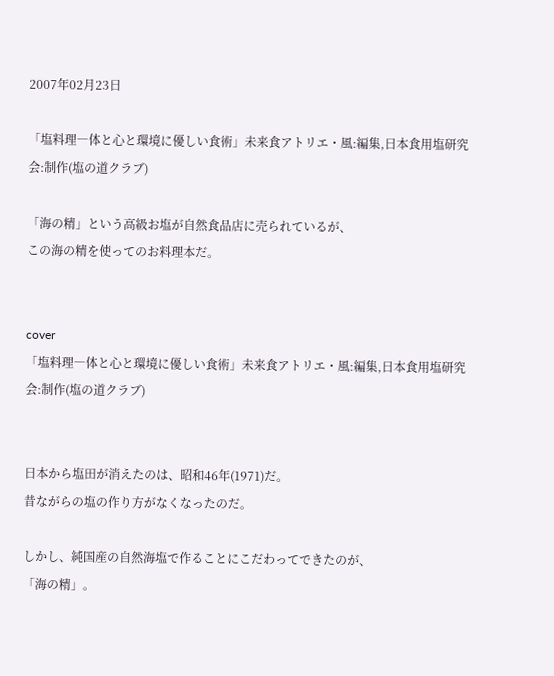2007年02月23日

「塩料理―体と心と環境に優しい食術」未来食アトリエ・風:編集,日本食用塩研究会:制作(塩の道クラブ)

「海の精」という高級お塩が自然食品店に売られているが、
この海の精を使ってのお料理本だ。


cover
「塩料理―体と心と環境に優しい食術」未来食アトリエ・風:編集,日本食用塩研究会:制作(塩の道クラブ)


日本から塩田が消えたのは、昭和46年(1971)だ。
昔ながらの塩の作り方がなくなったのだ。

しかし、純国産の自然海塩で作ることにこだわってできたのが、
「海の精」。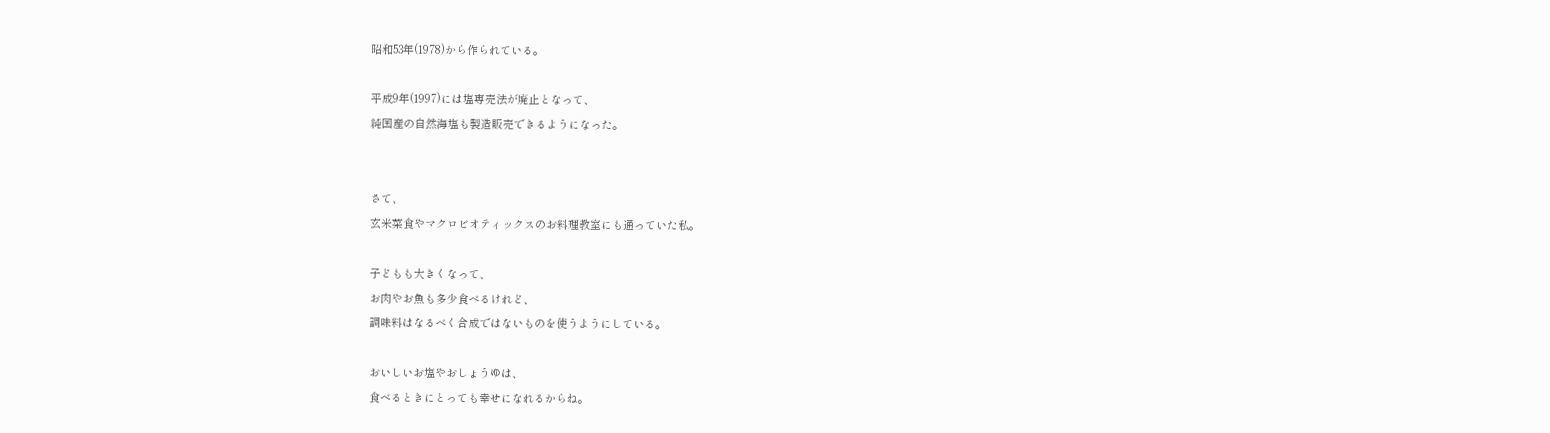昭和53年(1978)から作られている。

平成9年(1997)には塩専売法が廃止となって、
純国産の自然海塩も製造販売できるようになった。


さて、
玄米菜食やマクロビオティックスのお料理教室にも通っていた私。

子どもも大きくなって、
お肉やお魚も多少食べるけれど、
調味料はなるべく合成ではないものを使うようにしている。

おいしいお塩やおしょうゆは、
食べるときにとっても幸せになれるからね。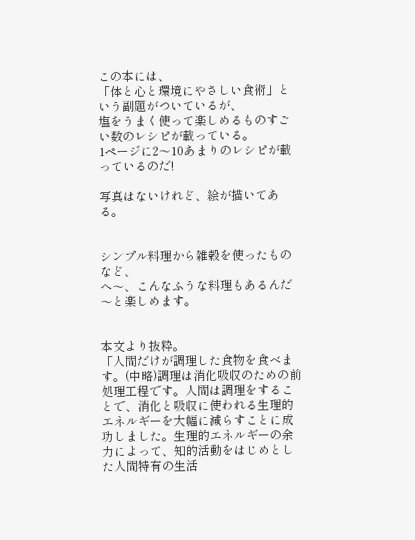この本には、
「体と心と環境にやさしい食術」という副題がついているが、
塩をうまく使って楽しめるものすごい数のレシピが載っている。
1ページに2〜10あまりのレシピが載っているのだ!

写真はないけれど、絵が描いてある。


シンプル料理から雑穀を使ったものなど、
へ〜、こんなふうな料理もあるんだ〜と楽しめます。


本文より抜粋。
「人間だけが調理した食物を食べます。(中略)調理は消化吸収のための前処理工程です。人間は調理をすることで、消化と吸収に使われる生理的エネルギーを大幅に減らすことに成功しました。生理的エネルギーの余力によって、知的活動をはじめとした人間特有の生活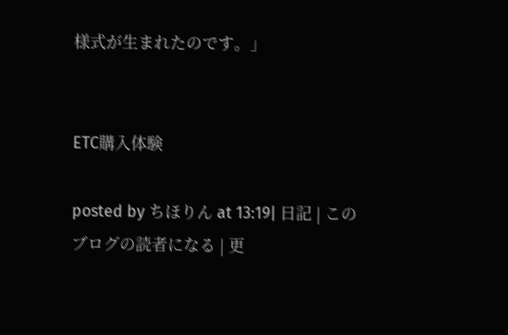様式が生まれたのです。」


ETC購入体験

posted by ちほりん at 13:19| 日記 | このブログの読者になる | 更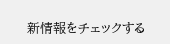新情報をチェックする